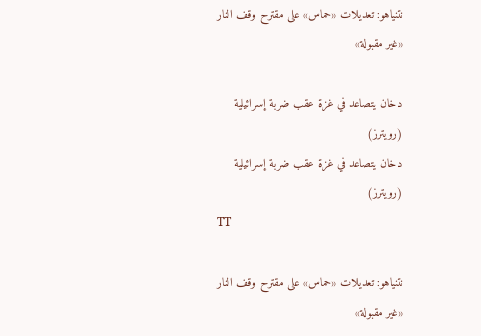نتنياهو: تعديلات «حماس» على مقترح وقف النار «غير مقبولة»

دخان يتصاعد في غزة عقب ضربة إسرائيلية (رويترز)
دخان يتصاعد في غزة عقب ضربة إسرائيلية (رويترز)
TT

نتنياهو: تعديلات «حماس» على مقترح وقف النار «غير مقبولة»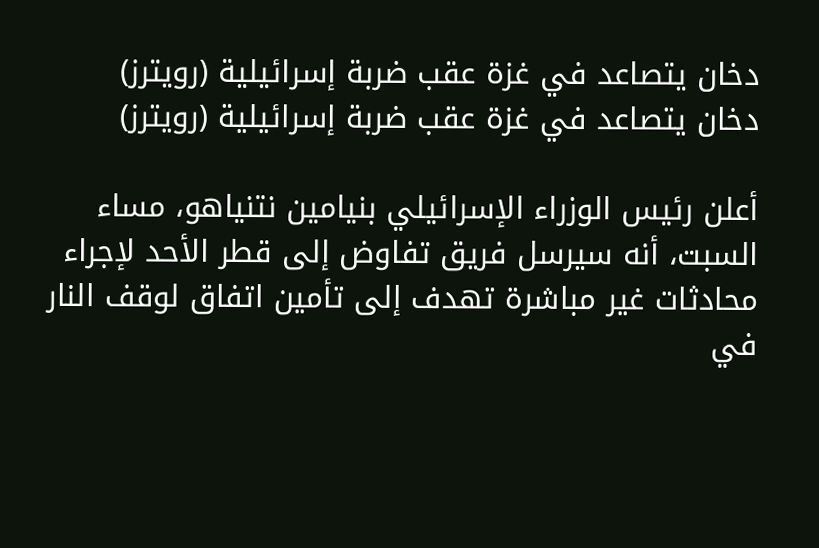دخان يتصاعد في غزة عقب ضربة إسرائيلية (رويترز)
دخان يتصاعد في غزة عقب ضربة إسرائيلية (رويترز)

أعلن رئيس الوزراء الإسرائيلي بنيامين نتنياهو، مساء السبت، أنه سيرسل فريق تفاوض إلى قطر الأحد لإجراء محادثات غير مباشرة تهدف إلى تأمين اتفاق لوقف النار في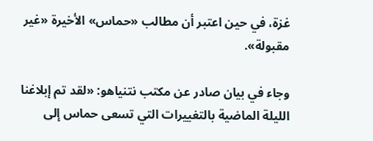غزة، في حين اعتبر أن مطالب «حماس» الأخيرة «غير مقبولة».

وجاء في بيان صادر عن مكتب نتنياهو: «لقد تم إبلاغنا الليلة الماضية بالتغييرات التي تسعى حماس إلى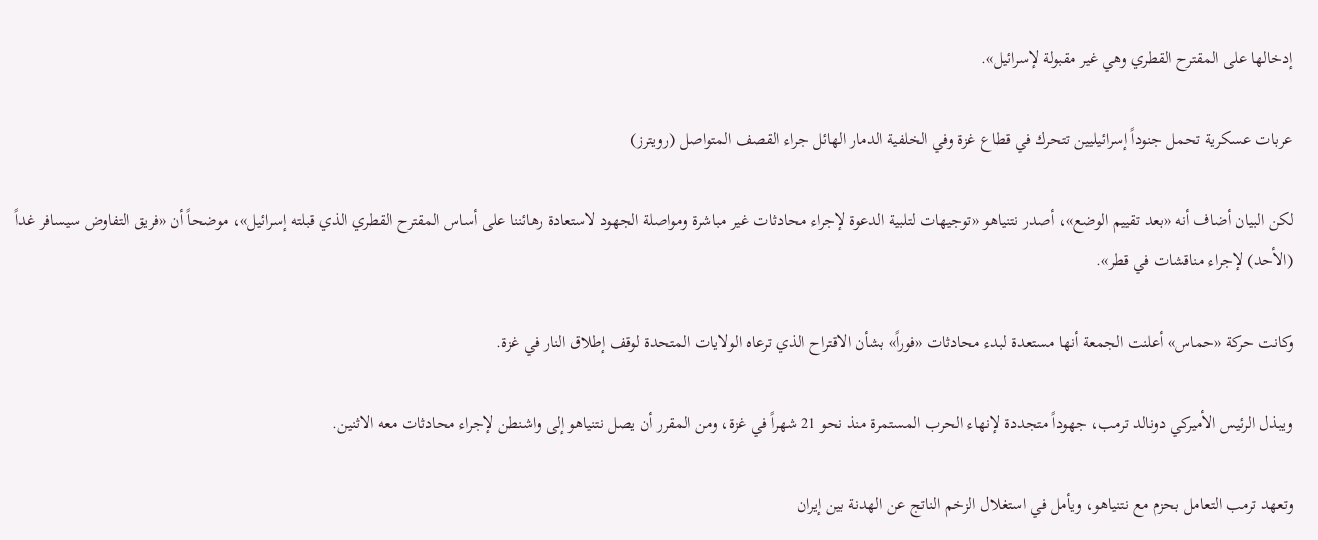إدخالها على المقترح القطري وهي غير مقبولة لإسرائيل».

عربات عسكرية تحمل جنوداً إسرائيليين تتحرك في قطاع غزة وفي الخلفية الدمار الهائل جراء القصف المتواصل (رويترز)

لكن البيان أضاف أنه «بعد تقييم الوضع»، أصدر نتنياهو «توجيهات لتلبية الدعوة لإجراء محادثات غير مباشرة ومواصلة الجهود لاستعادة رهائننا على أساس المقترح القطري الذي قبلته إسرائيل»، موضحاً أن «فريق التفاوض سيسافر غداً (الأحد) لإجراء مناقشات في قطر».

وكانت حركة «حماس» أعلنت الجمعة أنها مستعدة لبدء محادثات «فوراً» بشأن الاقتراح الذي ترعاه الولايات المتحدة لوقف إطلاق النار في غزة.

ويبذل الرئيس الأميركي دونالد ترمب، جهوداً متجددة لإنهاء الحرب المستمرة منذ نحو 21 شهراً في غزة، ومن المقرر أن يصل نتنياهو إلى واشنطن لإجراء محادثات معه الاثنين.

وتعهد ترمب التعامل بحزم مع نتنياهو، ويأمل في استغلال الزخم الناتج عن الهدنة بين إيران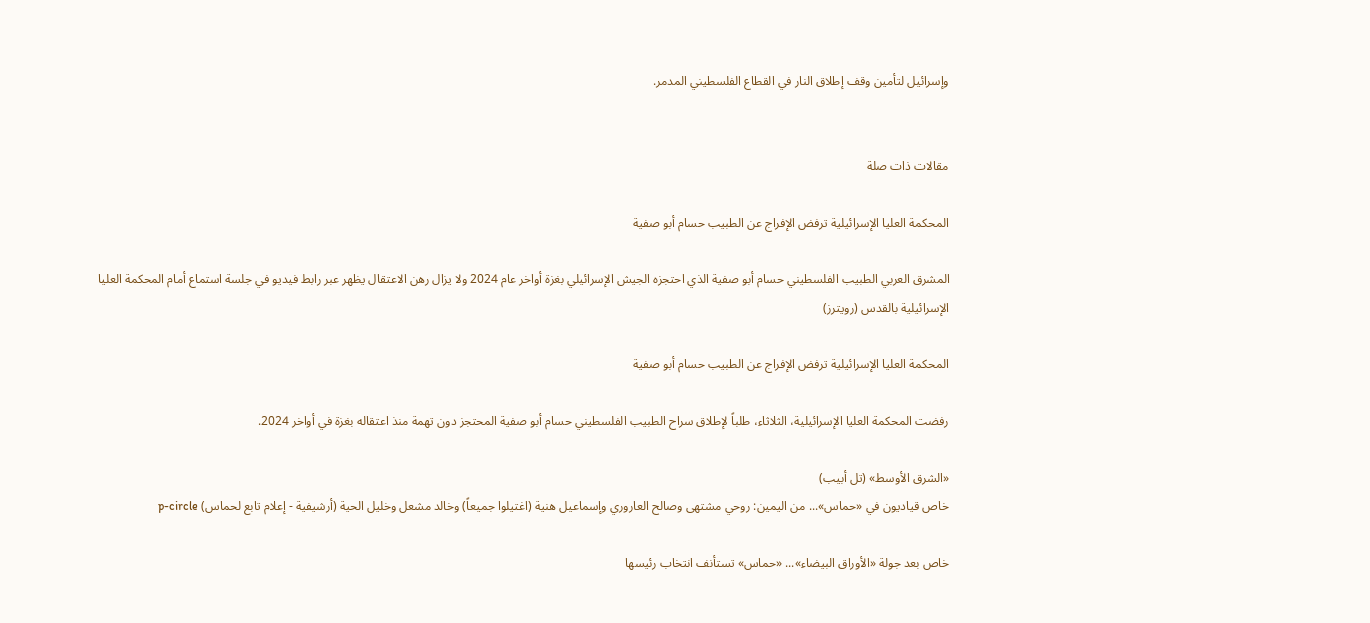وإسرائيل لتأمين وقف إطلاق النار في القطاع الفلسطيني المدمر.


مقالات ذات صلة

المحكمة العليا الإسرائيلية ترفض الإفراج عن الطبيب حسام أبو صفية

المشرق العربي الطبيب الفلسطيني حسام أبو صفية الذي احتجزه الجيش الإسرائيلي بغزة أواخر عام 2024 ولا يزال رهن الاعتقال يظهر عبر رابط فيديو في جلسة استماع أمام المحكمة العليا الإسرائيلية بالقدس (رويترز)

المحكمة العليا الإسرائيلية ترفض الإفراج عن الطبيب حسام أبو صفية

رفضت المحكمة العليا الإسرائيلية، الثلاثاء، طلباً لإطلاق سراح الطبيب الفلسطيني حسام أبو صفية المحتجز دون تهمة منذ اعتقاله بغزة في أواخر 2024.

«الشرق الأوسط» (تل أبيب)
خاص قياديون في «حماس»... من اليمين: روحي مشتهى وصالح العاروري وإسماعيل هنية (اغتيلوا جميعاً) وخالد مشعل وخليل الحية (أرشيفية - إعلام تابع لحماس) p-circle

خاص بعد جولة «الأوراق البيضاء»... «حماس» تستأنف انتخاب رئيسها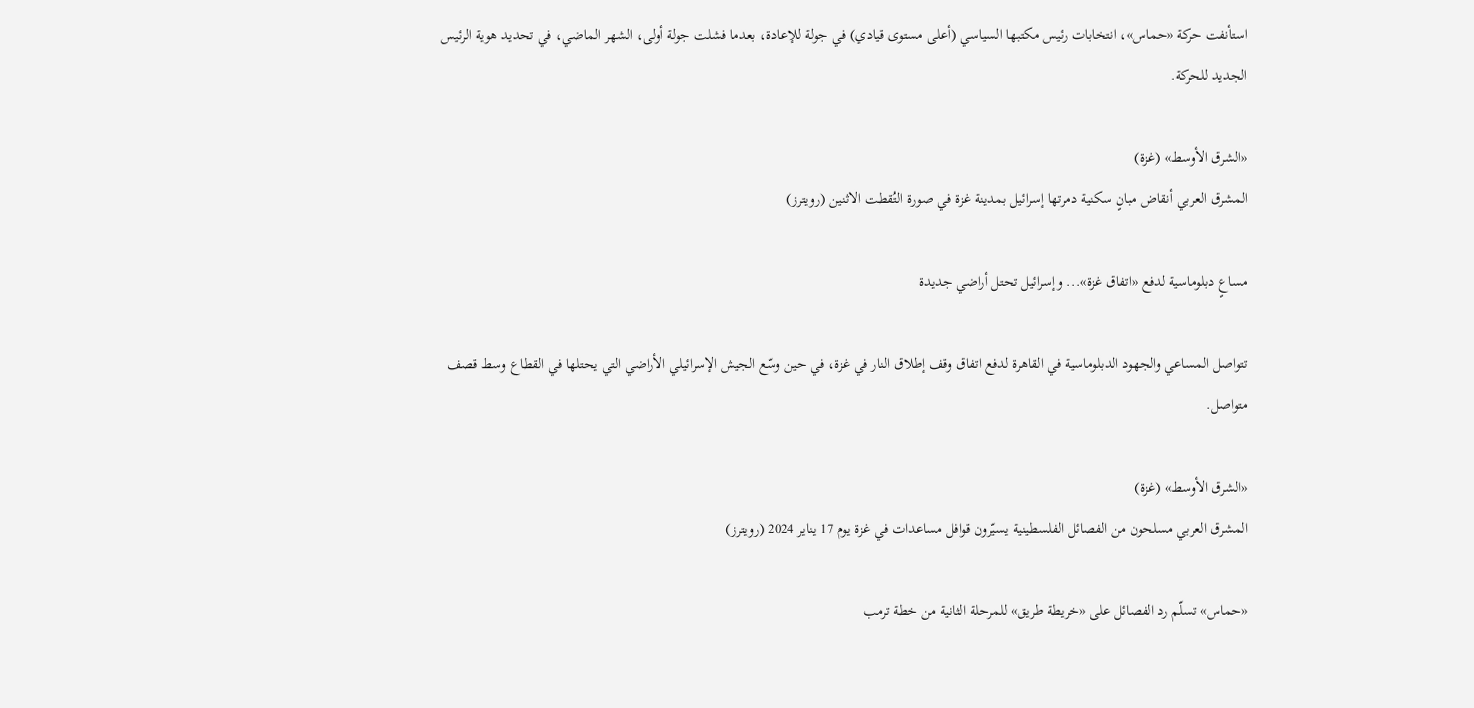استأنفت حركة «حماس»، انتخابات رئيس مكتبها السياسي (أعلى مستوى قيادي) في جولة للإعادة، بعدما فشلت جولة أولى، الشهر الماضي، في تحديد هوية الرئيس الجديد للحركة.

«الشرق الأوسط» (غزة)
المشرق العربي أنقاض مبانٍ سكنية دمرتها إسرائيل بمدينة غزة في صورة التُقطت الاثنين (رويترز)

مساعٍ دبلوماسية لدفع «اتفاق غزة»... وإسرائيل تحتل أراضي جديدة

تتواصل المساعي والجهود الدبلوماسية في القاهرة لدفع اتفاق وقف إطلاق النار في غزة، في حين وسّع الجيش الإسرائيلي الأراضي التي يحتلها في القطاع وسط قصف متواصل.

«الشرق الأوسط» (غزة)
المشرق العربي مسلحون من الفصائل الفلسطينية يسيّرون قوافل مساعدات في غزة يوم 17 يناير 2024 (رويترز)

«حماس» تسلّم رد الفصائل على «خريطة طريق» للمرحلة الثانية من خطة ترمب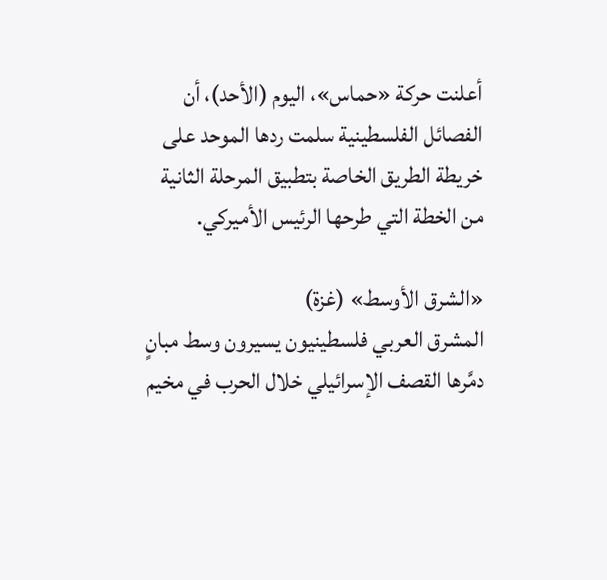أعلنت حركة «حماس»، اليوم (الأحد)، أن الفصائل الفلسطينية سلمت ردها الموحد على خريطة الطريق الخاصة بتطبيق المرحلة الثانية من الخطة التي طرحها الرئيس الأميركي.

«الشرق الأوسط» (غزة)
المشرق العربي فلسطينيون يسيرون وسط مبانٍ دمَّرها القصف الإسرائيلي خلال الحرب في مخيم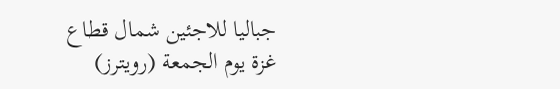جباليا للاجئين شمال قطاع غزة يوم الجمعة (رويترز)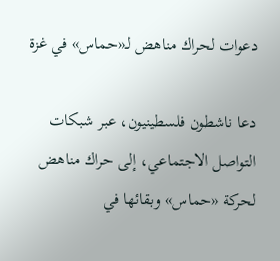دعوات لحراك مناهض لـ«حماس» في غزة

دعا ناشطون فلسطينيون، عبر شبكات التواصل الاجتماعي، إلى حراك مناهض لحركة «حماس» وبقائها في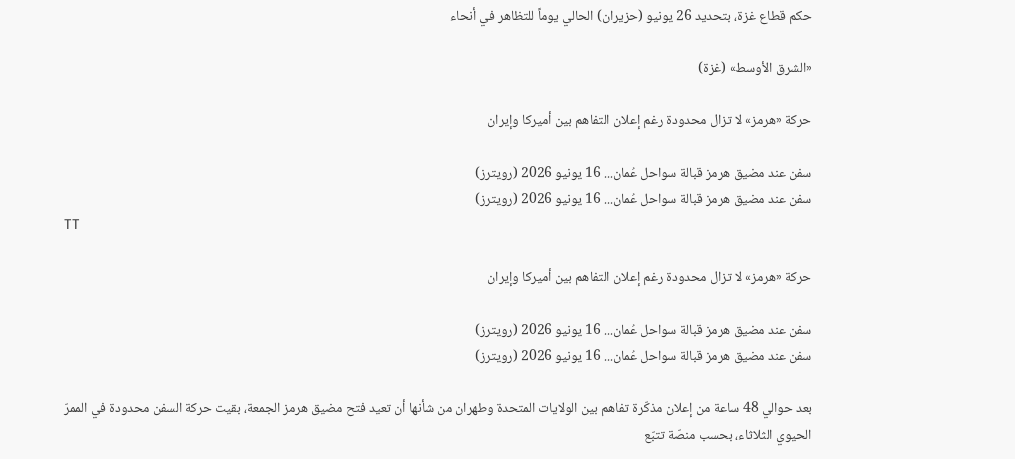حكم قطاع غزة، بتحديد 26 يونيو (حزيران) الحالي يوماً للتظاهر في أنحاء

«الشرق الأوسط» (غزة)

حركة «هرمز» لا تزال محدودة رغم إعلان التفاهم بين أميركا وإيران

سفن عند مضيق هرمز قبالة سواحل عُمان... 16 يونيو 2026 (رويترز)
سفن عند مضيق هرمز قبالة سواحل عُمان... 16 يونيو 2026 (رويترز)
TT

حركة «هرمز» لا تزال محدودة رغم إعلان التفاهم بين أميركا وإيران

سفن عند مضيق هرمز قبالة سواحل عُمان... 16 يونيو 2026 (رويترز)
سفن عند مضيق هرمز قبالة سواحل عُمان... 16 يونيو 2026 (رويترز)

بعد حوالي 48 ساعة من إعلان مذكّرة تفاهم بين الولايات المتحدة وطهران من شأنها أن تعيد فتح مضيق هرمز الجمعة، بقيت حركة السفن محدودة في الممرّ الحيوي الثلاثاء، بحسب منصّة تتبّع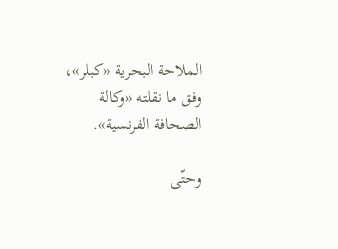الملاحة البحرية «كبلر»، وفق ما نقلته «وكالة الصحافة الفرنسية».

وحتّى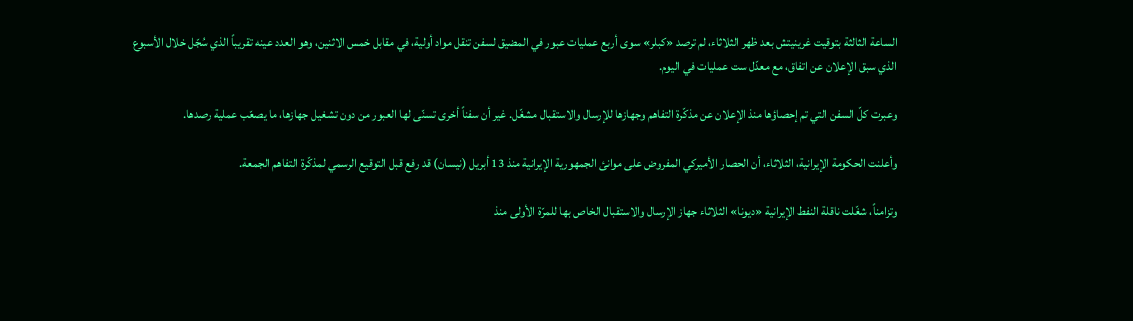الساعة الثالثة بتوقيت غرينيتش بعد ظهر الثلاثاء، لم ترصد «كبلر» سوى أربع عمليات عبور في المضيق لسفن تنقل مواد أولية، في مقابل خمس الاثنين، وهو العدد عينه تقريباً الذي سُجّل خلال الأسبوع الذي سبق الإعلان عن اتفاق، مع معدّل ست عمليات في اليوم.

وعبرت كلّ السفن التي تم إحصاؤها منذ الإعلان عن مذكّرة التفاهم وجهازها للإرسال والاستقبال مشغّل. غير أن سفناً أخرى تسنّى لها العبور من دون تشغيل جهازها، ما يصعّب عملية رصدها.

وأعلنت الحكومة الإيرانية، الثلاثاء، أن الحصار الأميركي المفروض على موانئ الجمهورية الإيرانية منذ 13 أبريل (نيسان) قد رفع قبل التوقيع الرسمي لمذكّرة التفاهم الجمعة.

وتزامناً، شغّلت ناقلة النفط الإيرانية «ديونا» الثلاثاء جهاز الإرسال والاستقبال الخاص بها للمرّة الأولى منذ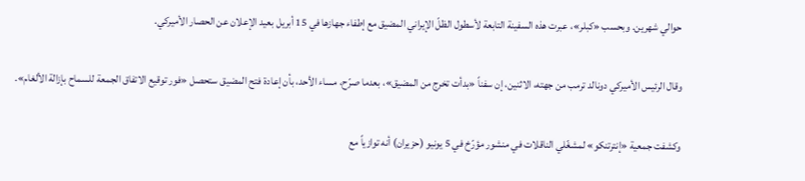حوالي شهرين. وبحسب «كبلر»، عبرت هذه السفينة التابعة لأسطول الظلّ الإيراني المضيق مع إطفاء جهازها في 15 أبريل بعيد الإعلان عن الحصار الأميركي.

وقال الرئيس الأميركي دونالد ترمب من جهته، الاثنين، إن سفناً «بدأت تخرج من المضيق»، بعدما صرّح، مساء الأحد، بأن إعادة فتح المضيق ستحصل «فور توقيع الاتفاق الجمعة للسماح بإزالة الألغام».

وكشفت جمعية «إنترتنكو» لمشغّلي الناقلات في منشور مؤرّخ في 5 يونيو (حزيران) أنه توازياً مع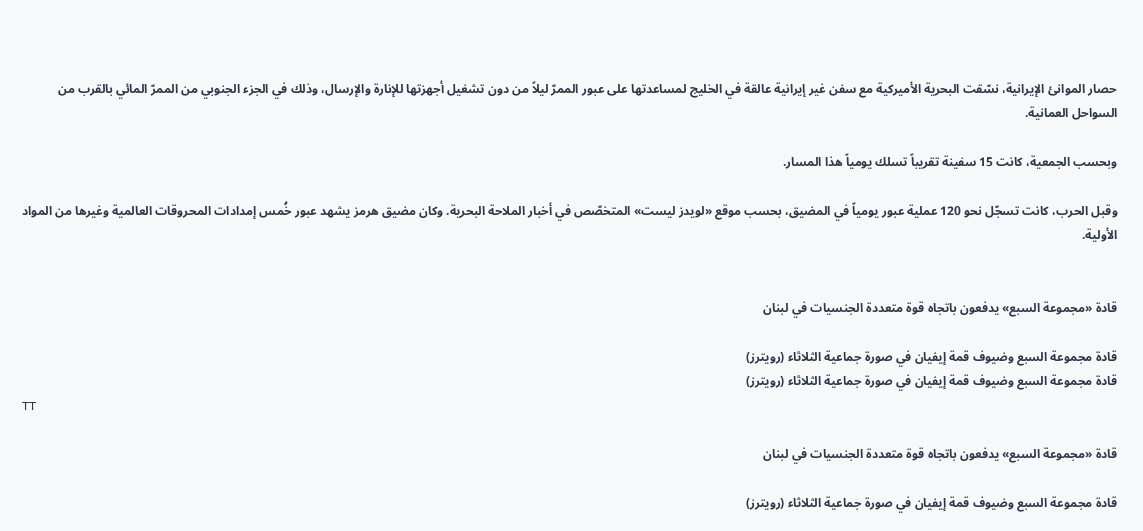حصار الموانئ الإيرانية، نسّقت البحرية الأميركية مع سفن غير إيرانية عالقة في الخليج لمساعدتها على عبور الممرّ ليلاً من دون تشغيل أجهزتها للإنارة والإرسال، وذلك في الجزء الجنوبي من الممرّ المائي بالقرب من السواحل العمانية.

وبحسب الجمعية، كانت 15 سفينة تقريباً تسلك يومياً هذا المسار.

وقبل الحرب، كانت تسجّل نحو 120 عملية عبور يومياً في المضيق، بحسب موقع «لويدز ليست» المتخصّص في أخبار الملاحة البحرية. وكان مضيق هرمز يشهد عبور خُمس إمدادات المحروقات العالمية وغيرها من المواد الأولية.


قادة «مجموعة السبع» يدفعون باتجاه قوة متعددة الجنسيات في لبنان

قادة مجموعة السبع وضيوف قمة إيفيان في صورة جماعية الثلاثاء (رويترز)
قادة مجموعة السبع وضيوف قمة إيفيان في صورة جماعية الثلاثاء (رويترز)
TT

قادة «مجموعة السبع» يدفعون باتجاه قوة متعددة الجنسيات في لبنان

قادة مجموعة السبع وضيوف قمة إيفيان في صورة جماعية الثلاثاء (رويترز)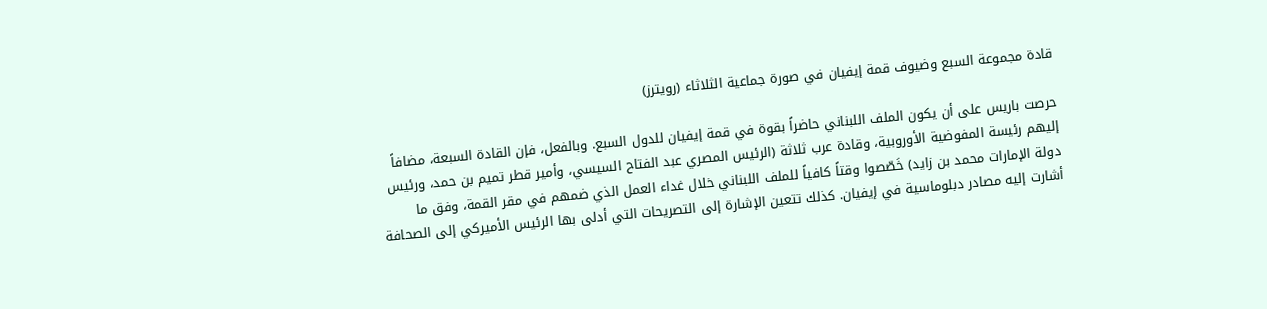قادة مجموعة السبع وضيوف قمة إيفيان في صورة جماعية الثلاثاء (رويترز)

حرصت باريس على أن يكون الملف اللبناني حاضراً بقوة في قمة إيفيان للدول السبع. وبالفعل، فإن القادة السبعة، مضافاً إليهم رئيسة المفوضية الأوروبية، وقادة عرب ثلاثة (الرئيس المصري عبد الفتاح السيسي، وأمير قطر تميم بن حمد، ورئيس دولة الإمارات محمد بن زايد) خَصّصوا وقتاً كافياً للملف اللبناني خلال غداء العمل الذي ضمهم في مقر القمة، وفق ما أشارت إليه مصادر دبلوماسية في إيفيان. كذلك تتعين الإشارة إلى التصريحات التي أدلى بها الرئيس الأميركي إلى الصحافة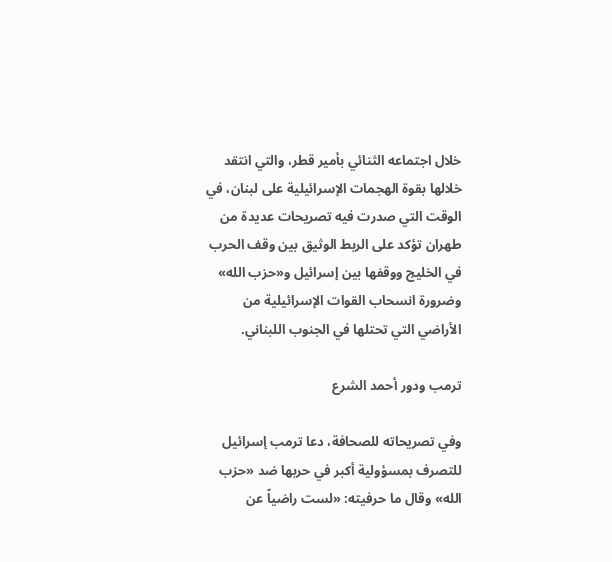خلال اجتماعه الثنائي بأمير قطر، والتي انتقد خلالها بقوة الهجمات الإسرائيلية على لبنان، في الوقت التي صدرت فيه تصريحات عديدة من طهران تؤكد على الربط الوثيق بين وقف الحرب في الخليج ووقفها بين إسرائيل و«حزب الله» وضرورة انسحاب القوات الإسرائيلية من الأراضي التي تحتلها في الجنوب اللبناني.

ترمب ودور أحمد الشرع

وفي تصريحاته للصحافة، دعا ترمب إسرائيل للتصرف بمسؤولية أكبر في حربها ضد «حزب الله» وقال ما حرفيته: «لست راضياً عن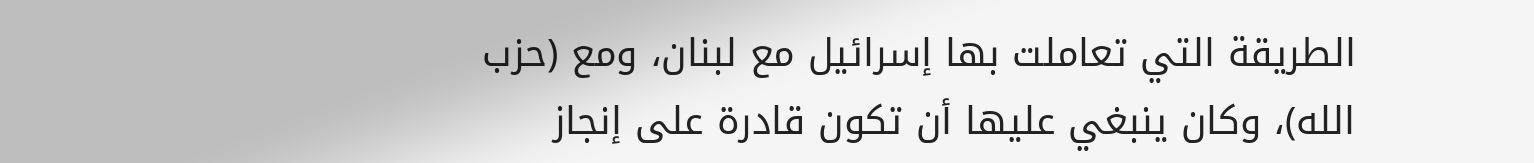الطريقة التي تعاملت بها إسرائيل مع لبنان، ومع (حزب الله)، وكان ينبغي عليها أن تكون قادرة على إنجاز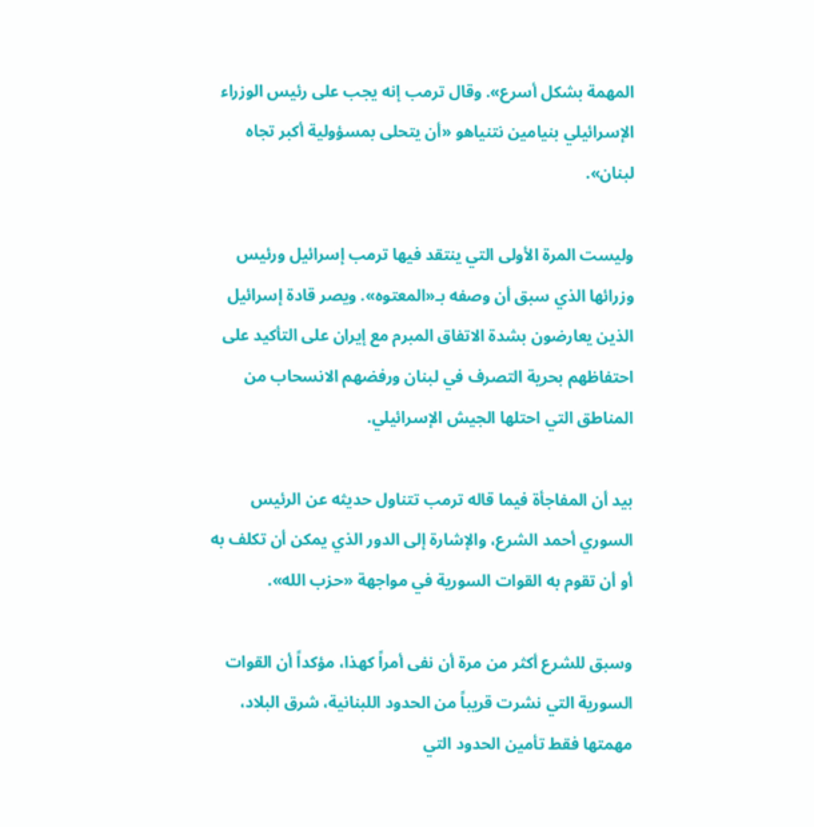المهمة بشكل أسرع». وقال ترمب إنه يجب على رئيس الوزراء الإسرائيلي بنيامين نتنياهو «أن يتحلى بمسؤولية أكبر تجاه لبنان».

وليست المرة الأولى التي ينتقد فيها ترمب إسرائيل ورئيس وزرائها الذي سبق أن وصفه بـ«المعتوه». ويصر قادة إسرائيل الذين يعارضون بشدة الاتفاق المبرم مع إيران على التأكيد على احتفاظهم بحرية التصرف في لبنان ورفضهم الانسحاب من المناطق التي احتلها الجيش الإسرائيلي.

بيد أن المفاجأة فيما قاله ترمب تتناول حديثه عن الرئيس السوري أحمد الشرع، والإشارة إلى الدور الذي يمكن أن تكلف به أو أن تقوم به القوات السورية في مواجهة «حزب الله».

وسبق للشرع أكثر من مرة أن نفى أمراً كهذا، مؤكداً أن القوات السورية التي نشرت قريباً من الحدود اللبنانية، شرق البلاد، مهمتها فقط تأمين الحدود التي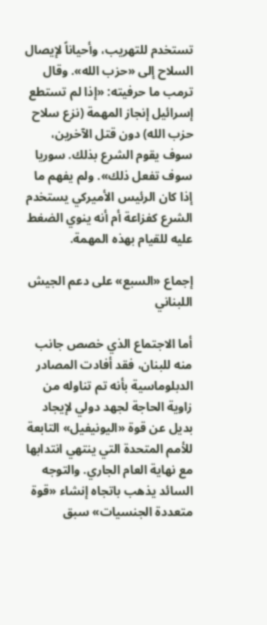تستخدم للتهريب، وأحياناً لإيصال السلاح إلى «حزب الله». وقال ترمب ما حرفيته: «إذا لم تستطع إسرائيل إنجاز المهمة (نزع سلاح حزب الله) دون قتل الآخرين، سوف يقوم الشرع بذلك. سوريا سوف تفعل ذلك». ولم يفهم ما إذا كان الرئيس الأميركي يستخدم الشرع كفزاعة أم أنه ينوي الضغط عليه للقيام بهذه المهمة.

إجماع «السبع» على دعم الجيش اللبناني

أما الاجتماع الذي خصص جانب منه للبنان، فقد أفادت المصادر الدبلوماسية بأنه تم تناوله من زاوية الحاجة لجهد دولي لإيجاد بديل عن قوة «اليونيفيل» التابعة للأمم المتحدة التي ينتهي انتدابها مع نهاية العام الجاري. والتوجه السائد يذهب باتجاه إنشاء «قوة متعددة الجنسيات» سبق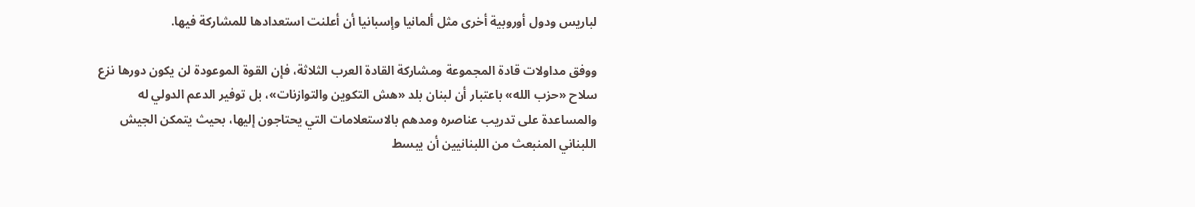لباريس ودول أوروبية أخرى مثل ألمانيا وإسبانيا أن أعلنت استعدادها للمشاركة فيها.

ووفق مداولات قادة المجموعة ومشاركة القادة العرب الثلاثة، فإن القوة الموعودة لن يكون دورها نزع سلاح «حزب الله» باعتبار أن لبنان بلد «هش التكوين والتوازنات»، بل توفير الدعم الدولي له والمساعدة على تدريب عناصره ومدهم بالاستعلامات التي يحتاجون إليها، بحيث يتمكن الجيش اللبناني المنبعث من اللبنانيين أن يبسط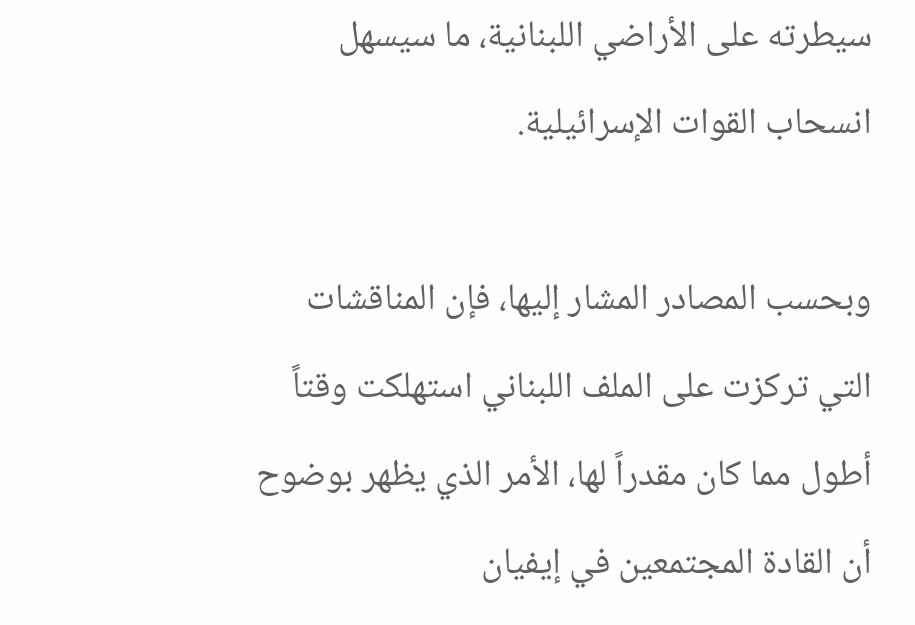سيطرته على الأراضي اللبنانية، ما سيسهل انسحاب القوات الإسرائيلية.

وبحسب المصادر المشار إليها، فإن المناقشات التي تركزت على الملف اللبناني استهلكت وقتاً أطول مما كان مقدراً لها، الأمر الذي يظهر بوضوح أن القادة المجتمعين في إيفيان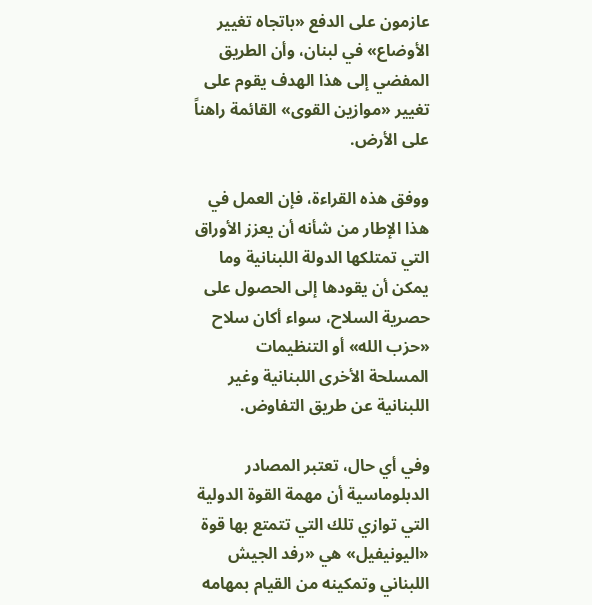عازمون على الدفع «باتجاه تغيير الأوضاع» في لبنان، وأن الطريق المفضي إلى هذا الهدف يقوم على تغيير «موازين القوى» القائمة راهناً على الأرض.

ووفق هذه القراءة، فإن العمل في هذا الإطار من شأنه أن يعزز الأوراق التي تمتلكها الدولة اللبنانية وما يمكن أن يقودها إلى الحصول على حصرية السلاح، سواء أكان سلاح «حزب الله» أو التنظيمات المسلحة الأخرى اللبنانية وغير اللبنانية عن طريق التفاوض.

وفي أي حال، تعتبر المصادر الدبلوماسية أن مهمة القوة الدولية التي توازي تلك التي تتمتع بها قوة «اليونيفيل» هي «رفد الجيش اللبناني وتمكينه من القيام بمهامه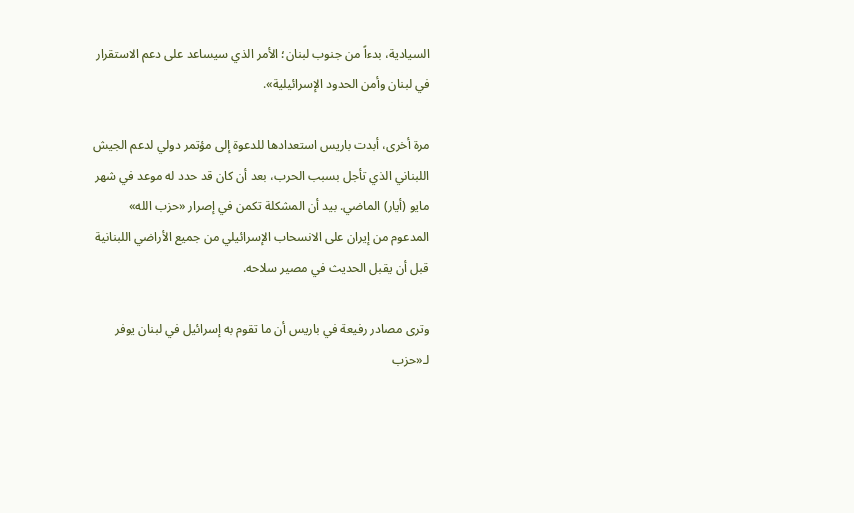السيادية، بدءاً من جنوب لبنان؛ الأمر الذي سيساعد على دعم الاستقرار في لبنان وأمن الحدود الإسرائيلية».

مرة أخرى، أبدت باريس استعدادها للدعوة إلى مؤتمر دولي لدعم الجيش اللبناني الذي تأجل بسبب الحرب، بعد أن كان قد حدد له موعد في شهر مايو (أيار) الماضي. بيد أن المشكلة تكمن في إصرار «حزب الله» المدعوم من إيران على الانسحاب الإسرائيلي من جميع الأراضي اللبنانية قبل أن يقبل الحديث في مصير سلاحه.

وترى مصادر رفيعة في باريس أن ما تقوم به إسرائيل في لبنان يوفر لـ«حزب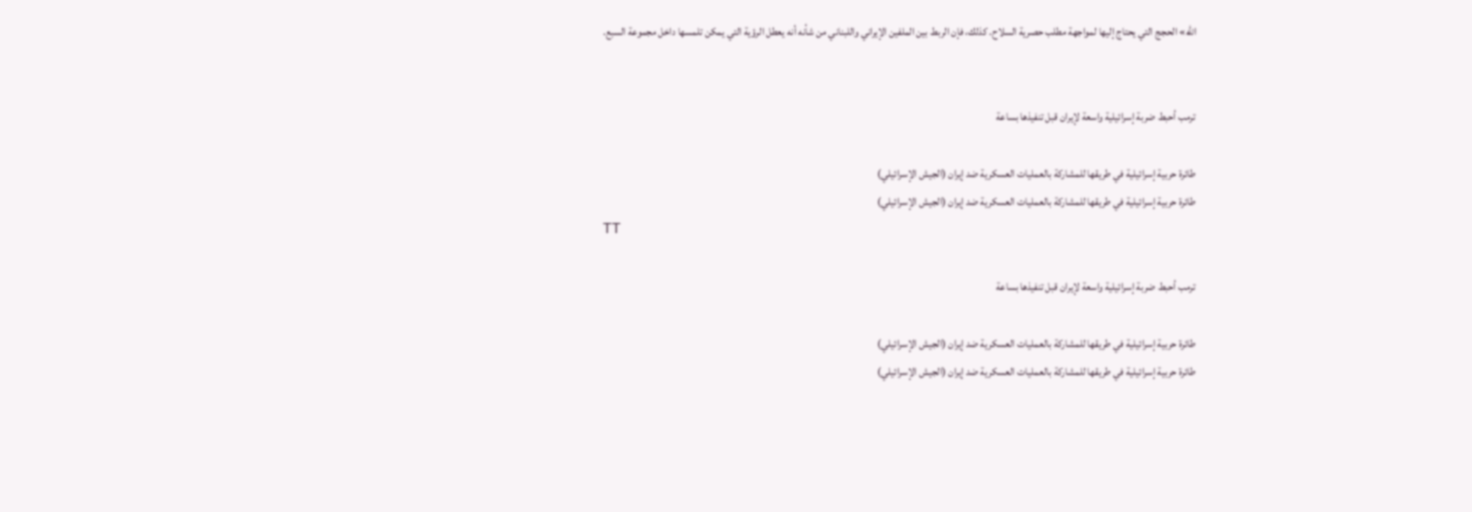الله» الحجج التي يحتاج إليها لمواجهة مطلب حصرية السلاح. كذلك، فإن الربط بين الملفين الإيراني واللبناني من شأنه أنه يعطل الرؤية التي يمكن تلمسها داخل مجموعة السبع.


ترمب أحبط ضربة إسرائيلية واسعة لإيران قبل تنفيذها بساعة

طائرة حربية إسرائيلية في طريقها للمشاركة بالعمليات العسكرية ضد إيران (الجيش الإسرائيلي)
طائرة حربية إسرائيلية في طريقها للمشاركة بالعمليات العسكرية ضد إيران (الجيش الإسرائيلي)
TT

ترمب أحبط ضربة إسرائيلية واسعة لإيران قبل تنفيذها بساعة

طائرة حربية إسرائيلية في طريقها للمشاركة بالعمليات العسكرية ضد إيران (الجيش الإسرائيلي)
طائرة حربية إسرائيلية في طريقها للمشاركة بالعمليات العسكرية ضد إيران (الجيش الإسرائيلي)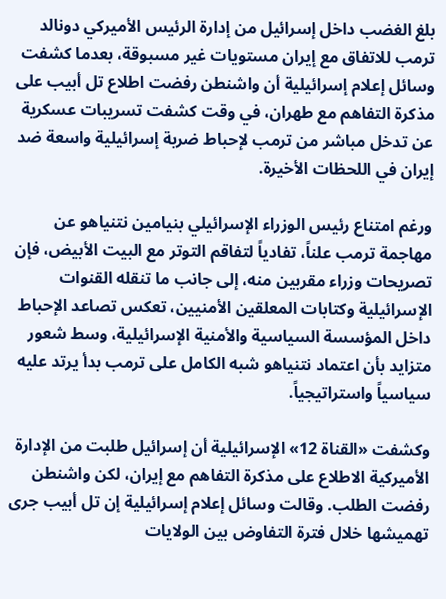بلغ الغضب داخل إسرائيل من إدارة الرئيس الأميركي دونالد ترمب للاتفاق مع إيران مستويات غير مسبوقة، بعدما كشفت وسائل إعلام إسرائيلية أن واشنطن رفضت اطلاع تل أبيب على مذكرة التفاهم مع طهران، في وقت كشفت تسريبات عسكرية عن تدخل مباشر من ترمب لإحباط ضربة إسرائيلية واسعة ضد إيران في اللحظات الأخيرة.

ورغم امتناع رئيس الوزراء الإسرائيلي بنيامين نتنياهو عن مهاجمة ترمب علناً، تفادياً لتفاقم التوتر مع البيت الأبيض، فإن تصريحات وزراء مقربين منه، إلى جانب ما تنقله القنوات الإسرائيلية وكتابات المعلقين الأمنيين، تعكس تصاعد الإحباط داخل المؤسسة السياسية والأمنية الإسرائيلية، وسط شعور متزايد بأن اعتماد نتنياهو شبه الكامل على ترمب بدأ يرتد عليه سياسياً واستراتيجياً.

وكشفت «القناة 12» الإسرائيلية أن إسرائيل طلبت من الإدارة الأميركية الاطلاع على مذكرة التفاهم مع إيران، لكن واشنطن رفضت الطلب. وقالت وسائل إعلام إسرائيلية إن تل أبيب جرى تهميشها خلال فترة التفاوض بين الولايات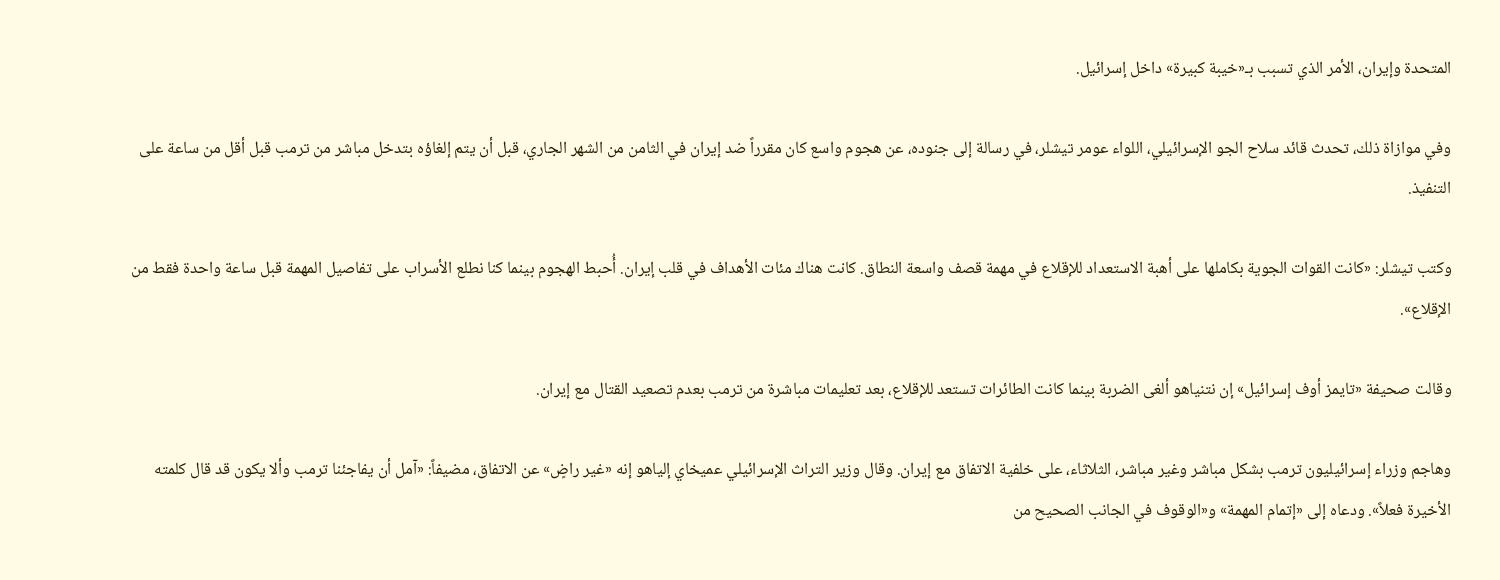المتحدة وإيران، الأمر الذي تسبب بـ«خيبة كبيرة» داخل إسرائيل.

وفي موازاة ذلك، تحدث قائد سلاح الجو الإسرائيلي، اللواء عومر تيشلر، في رسالة إلى جنوده، عن هجوم واسع كان مقرراً ضد إيران في الثامن من الشهر الجاري، قبل أن يتم إلغاؤه بتدخل مباشر من ترمب قبل أقل من ساعة على التنفيذ.

وكتب تيشلر: «كانت القوات الجوية بكاملها على أهبة الاستعداد للإقلاع في مهمة قصف واسعة النطاق. كانت هناك مئات الأهداف في قلب إيران. أُحبط الهجوم بينما كنا نطلع الأسراب على تفاصيل المهمة قبل ساعة واحدة فقط من الإقلاع».

وقالت صحيفة «تايمز أوف إسرائيل» إن نتنياهو ألغى الضربة بينما كانت الطائرات تستعد للإقلاع، بعد تعليمات مباشرة من ترمب بعدم تصعيد القتال مع إيران.

وهاجم وزراء إسرائيليون ترمب بشكل مباشر وغير مباشر، الثلاثاء، على خلفية الاتفاق مع إيران. وقال وزير التراث الإسرائيلي عميخاي إلياهو إنه «غير راضٍ» عن الاتفاق، مضيفاً: «آمل أن يفاجئنا ترمب وألا يكون قد قال كلمته الأخيرة فعلاً». ودعاه إلى «إتمام المهمة» و«الوقوف في الجانب الصحيح من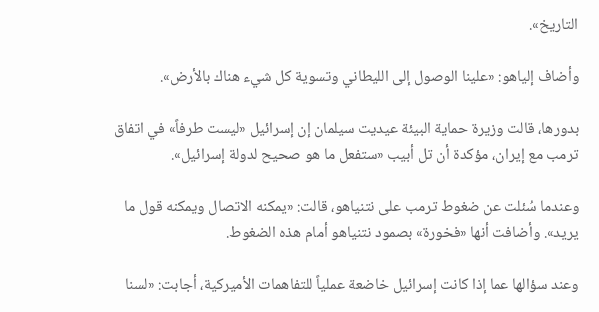التاريخ».

وأضاف إلياهو: «علينا الوصول إلى الليطاني وتسوية كل شيء هناك بالأرض».

بدورها، قالت وزيرة حماية البيئة عيديت سيلمان إن إسرائيل «ليست طرفاً» في اتفاق ترمب مع إيران، مؤكدة أن تل أبيب «ستفعل ما هو صحيح لدولة إسرائيل».

وعندما سُئلت عن ضغوط ترمب على نتنياهو، قالت: «يمكنه الاتصال ويمكنه قول ما يريد». وأضافت أنها «فخورة» بصمود نتنياهو أمام هذه الضغوط.

وعند سؤالها عما إذا كانت إسرائيل خاضعة عملياً للتفاهمات الأميركية، أجابت: «لسنا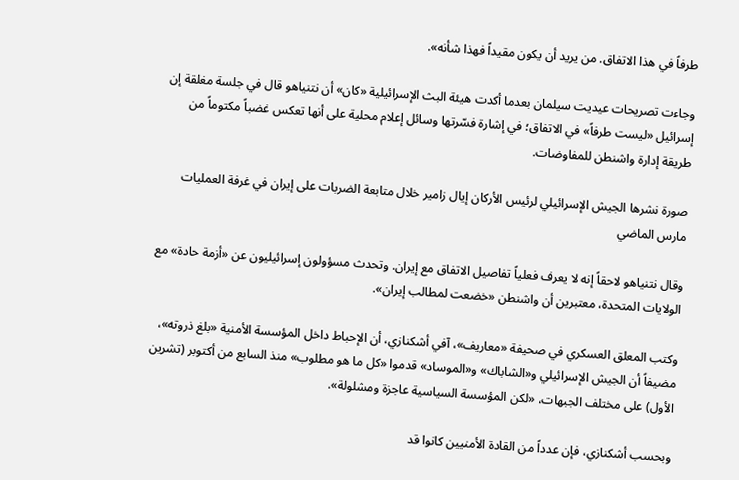طرفاً في هذا الاتفاق. من يريد أن يكون مقيداً فهذا شأنه».

وجاءت تصريحات عيديت سيلمان بعدما أكدت هيئة البث الإسرائيلية «كان» أن نتنياهو قال في جلسة مغلقة إن إسرائيل «ليست طرفاً» في الاتفاق؛ في إشارة فسّرتها وسائل إعلام محلية على أنها تعكس غضباً مكتوماً من طريقة إدارة واشنطن للمفاوضات.

صورة نشرها الجيش الإسرائيلي لرئيس الأركان إيال زامير خلال متابعة الضربات على إيران في غرفة العمليات مارس الماضي

وقال نتنياهو لاحقاً إنه لا يعرف فعلياً تفاصيل الاتفاق مع إيران. وتحدث مسؤولون إسرائيليون عن «أزمة حادة» مع الولايات المتحدة، معتبرين أن واشنطن «خضعت لمطالب إيران».

وكتب المعلق العسكري في صحيفة «معاريف»، آفي أشكنازي، أن الإحباط داخل المؤسسة الأمنية «بلغ ذروته»، مضيفاً أن الجيش الإسرائيلي و«الشاباك» و«الموساد» قدموا «كل ما هو مطلوب» منذ السابع من أكتوبر (تشرين الأول) على مختلف الجبهات، «لكن المؤسسة السياسية عاجزة ومشلولة».

وبحسب أشكنازي، فإن عدداً من القادة الأمنيين كانوا قد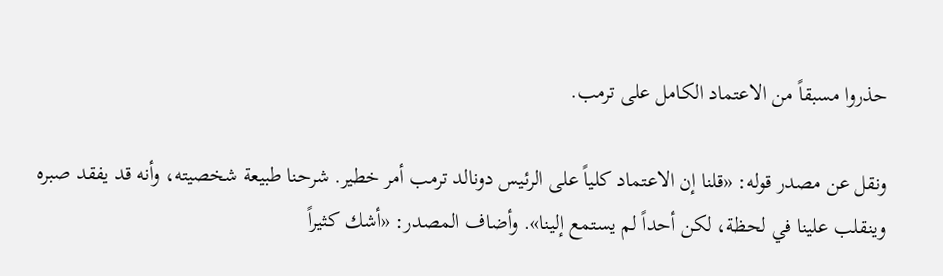حذروا مسبقاً من الاعتماد الكامل على ترمب.

ونقل عن مصدر قوله: «قلنا إن الاعتماد كلياً على الرئيس دونالد ترمب أمر خطير. شرحنا طبيعة شخصيته، وأنه قد يفقد صبره وينقلب علينا في لحظة، لكن أحداً لم يستمع إلينا». وأضاف المصدر: «أشك كثيراً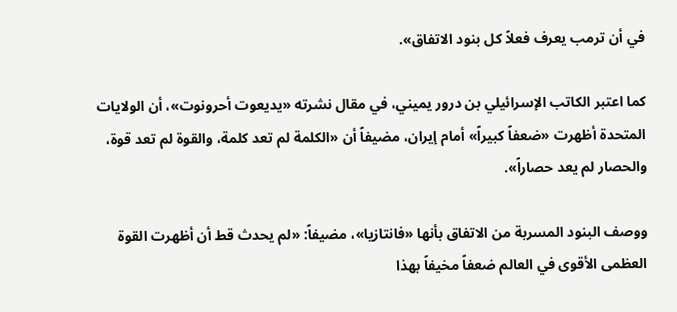في أن ترمب يعرف فعلاً كل بنود الاتفاق».

كما اعتبر الكاتب الإسرائيلي بن درور يميني، في مقال نشرته «يديعوت أحرونوت»، أن الولايات المتحدة أظهرت «ضعفاً كبيراً» أمام إيران، مضيفاً أن «الكلمة لم تعد كلمة، والقوة لم تعد قوة، والحصار لم يعد حصاراً».

ووصف البنود المسربة من الاتفاق بأنها «فانتازيا»، مضيفاً: «لم يحدث قط أن أظهرت القوة العظمى الأقوى في العالم ضعفاً مخيفاً بهذا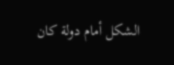الشكل أمام دولة كان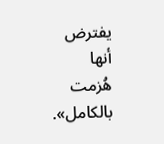يفترض أنها هُزمت بالكامل».